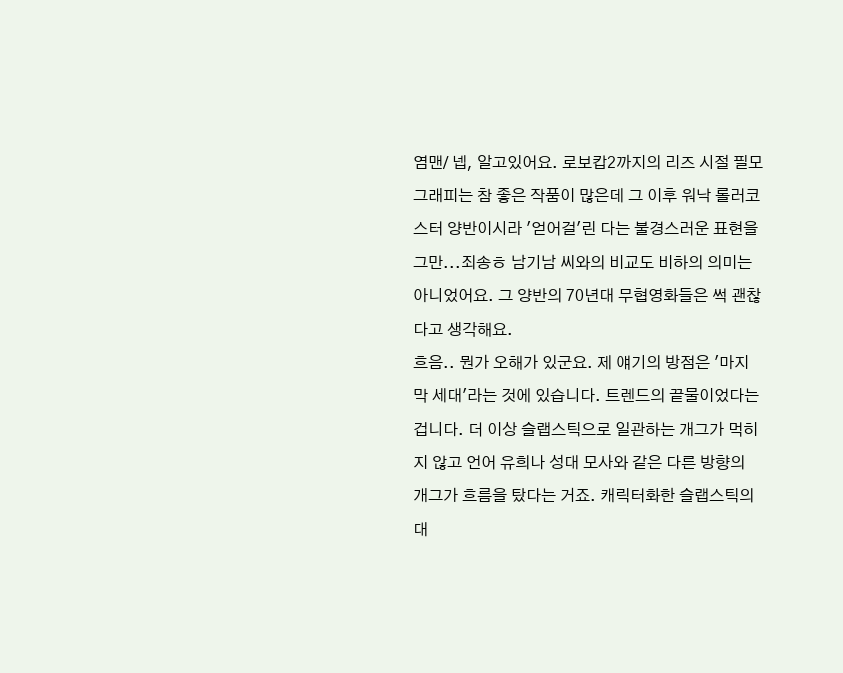염맨/ 넵, 알고있어요. 로보캅2까지의 리즈 시절 필모그래피는 참 좋은 작품이 많은데 그 이후 워낙 롤러코스터 양반이시라 '얻어걸'린 다는 불경스러운 표현을 그만...죄송ㅎ 남기남 씨와의 비교도 비하의 의미는 아니었어요. 그 양반의 70년대 무협영화들은 썩 괜찮다고 생각해요.
흐음.. 뭔가 오해가 있군요. 제 얘기의 방점은 '마지막 세대'라는 것에 있습니다. 트렌드의 끝물이었다는 겁니다. 더 이상 슬랩스틱으로 일관하는 개그가 먹히지 않고 언어 유희나 성대 모사와 같은 다른 방향의 개그가 흐름을 탔다는 거죠. 캐릭터화한 슬랩스틱의 대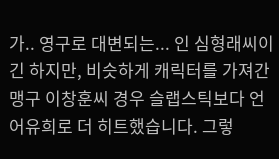가.. 영구로 대변되는... 인 심형래씨이긴 하지만, 비슷하게 캐릭터를 가져간 맹구 이창훈씨 경우 슬랩스틱보다 언어유희로 더 히트했습니다. 그렇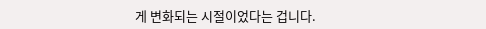게 변화되는 시절이었다는 겁니다.